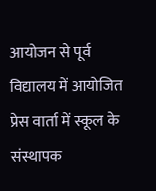आयोजन से पूर्व विद्यालय में आयोजित प्रेस वार्ता में स्कूल के संस्थापक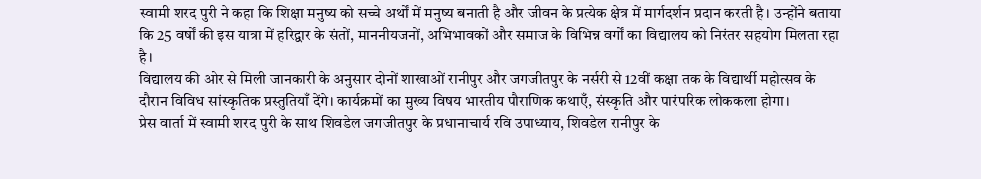स्वामी शरद पुरी ने कहा कि शिक्षा मनुष्य को सच्चे अर्थों में मनुष्य बनाती है और जीवन के प्रत्येक क्षेत्र में मार्गदर्शन प्रदान करती है। उन्होंने बताया कि 25 वर्षों की इस यात्रा में हरिद्वार के संतों, माननीयजनों, अभिभावकों और समाज के विभिन्न वर्गों का विद्यालय को निरंतर सहयोग मिलता रहा है।
विद्यालय की ओर से मिली जानकारी के अनुसार दोनों शाखाओं रानीपुर और जगजीतपुर के नर्सरी से 12वीं कक्षा तक के विद्यार्थी महोत्सव के दौरान विविध सांस्कृतिक प्रस्तुतियाँ देंगे। कार्यक्रमों का मुख्य विषय भारतीय पौराणिक कथाएँ, संस्कृति और पारंपरिक लोककला होगा।
प्रेस वार्ता में स्वामी शरद पुरी के साथ शिवडेल जगजीतपुर के प्रधानाचार्य रवि उपाध्याय, शिवडेल रानीपुर के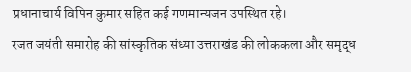प्रधानाचार्य विपिन कुमार सहित कई गणमान्यजन उपस्थित रहे।
रजत जयंती समारोह की सांस्कृतिक संध्या उत्तराखंड की लोककला और समृद्ध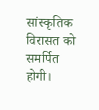सांस्कृतिक विरासत को समर्पित होगी।